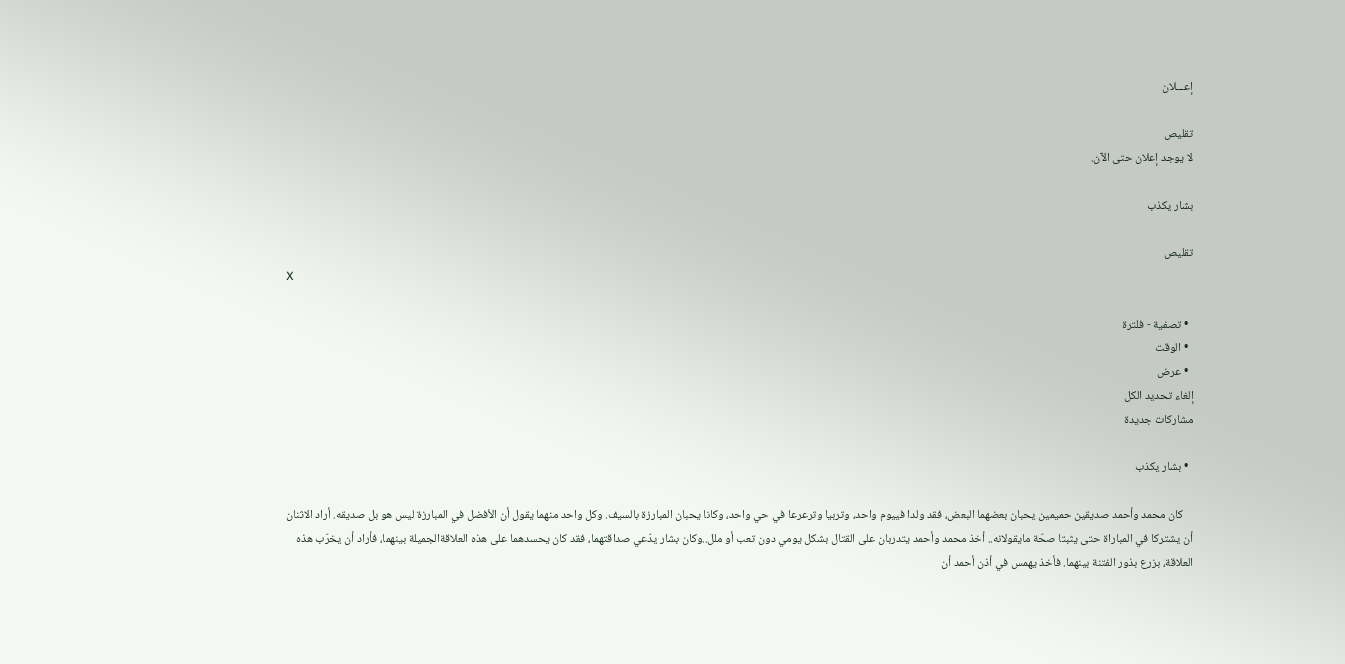إعـــلان

تقليص
لا يوجد إعلان حتى الآن.

بشار يكذب

تقليص
X

  • تصفية - فلترة
  • الوقت
  • عرض
إلغاء تحديد الكل
مشاركات جديدة

  • بشار يكذب

    كان محمد وأحمد صديقين حميمين يحبان بعضهما البعض، فقد ولدا فييوم واحد، وتربيا وترعرعا في حي واحد، وكانا يحبان المبارزة بالسيف. وكل واحد منهما يقول أن الأفضل في المبارزة ليس هو بل صديقه. أراد الاثنان أن يشتركا في المباراة حتى يثبتا صحّة مايقولانه.. أخذ محمد وأحمد يتدربان على القتال بشكل يومي دون تعب أو ملل..وكان بشار يدّعي صداقتهما، فقد كان يحسدهما على هذه العلاقةالجميلة بينهما، فأراد أن يخرّب هذه العلاقة، بزرع بذور الفتنة بينهما. فأخذ يهمس في أذن أحمد أن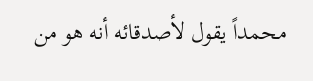محمداً يقول لأصدقائه أنه هو من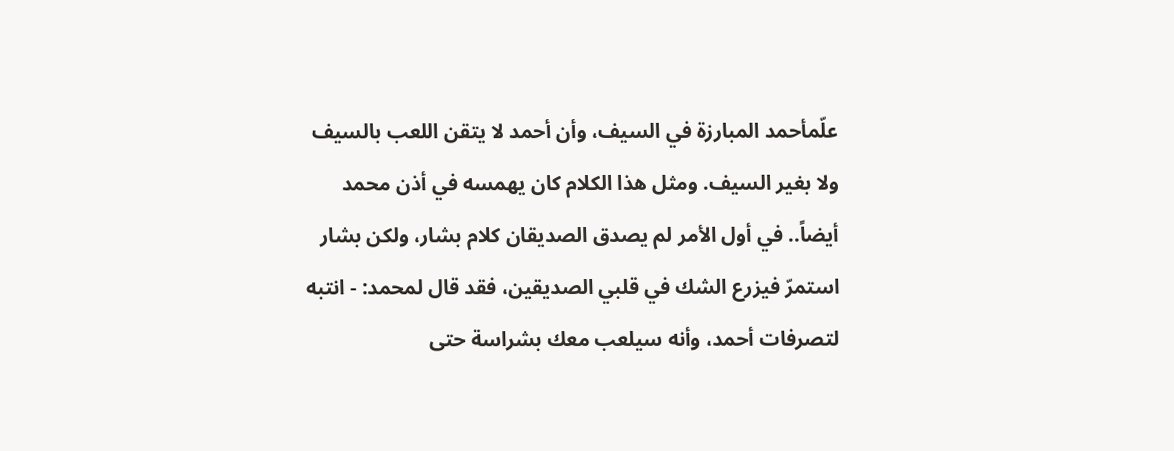علّمأحمد المبارزة في السيف، وأن أحمد لا يتقن اللعب بالسيف ولا بغير السيف. ومثل هذا الكلام كان يهمسه في أذن محمد أيضاً.. في أول الأمر لم يصدق الصديقان كلام بشار، ولكن بشار استمرّ فيزرع الشك في قلبي الصديقين، فقد قال لمحمد: - انتبه لتصرفات أحمد، وأنه سيلعب معك بشراسة حتى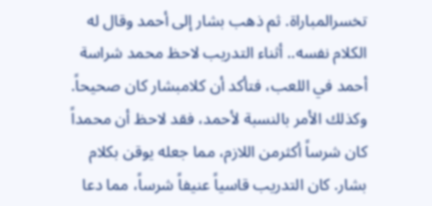تخسرالمباراة. ثم ذهب بشار إلى أحمد وقال له الكلام نفسه.. أثناء التدريب لاحظ محمد شراسة أحمد في اللعب، فتأكد أن كلامبشار كان صحيحاً. وكذلك الأمر بالنسبة لأحمد، فقد لاحظ أن محمداً كان شرساً أكثرمن اللازم، مما جعله يوقن بكلام بشار. كان التدريب قاسياً عنيفاً شرساً، مما دعا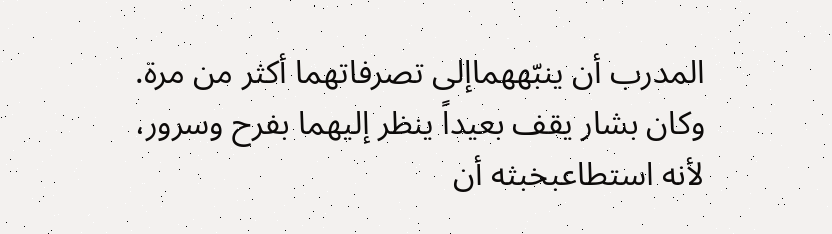المدرب أن ينبّههماإلى تصرفاتهما أكثر من مرة. وكان بشار يقف بعيداً ينظر إليهما بفرح وسرور، لأنه استطاعبخبثه أن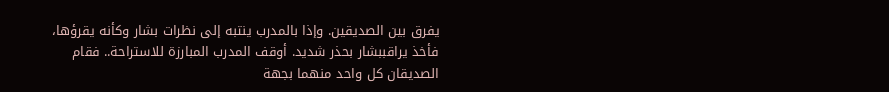يفرق بين الصديقين. وإذا بالمدرب ينتبه إلى نظرات بشار وكأنه يقرؤها، فأخذ يراقببشار بحذر شديد. أوقف المدرب المبارزة للاستراحة.. فقام الصديقان كل واحد منهما بجهة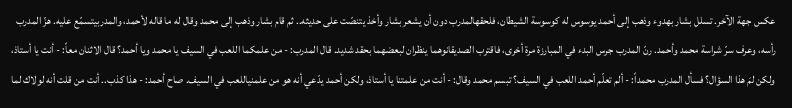عكس جهة الآخر. تسلل بشار بهدوء وذهب إلى أحمد يوسوس له كوسوسة الشيطان، فلحقهالمدرب دون أن يشعر بشار وأخذ يتنصّت على حديثه.. ثم قام بشار وذهب إلى محمد وقال له ما قاله لأحمد، والمدربيتسمّع عليه. هزّ المدرب رأسه، وعرف سرّ شراسة محمد وأحمد. رنّ المدرب جرس البدء في المبارزة مرة أخرى، فاقترب الصديقانوهما ينظران لبعضهما بحقد شديد. قال المدرب: - من علمكما اللعب في السيف يا محمد ويا أحمد؟ قال الاثنان معاً: - أنت يا أستاذ، ولكن لمَ هذا السؤال؟ فسأل المدرب محمداً: - ألم تعلّم أحمد اللعب في السيف؟ تبسم محمد وقال: - أنت من علمتنا يا أستاذ، ولكن أحمد يدّعي أنه هو من علمنياللعب في السيف. صاح أحمد: - هذا كذب.. أنت من قلت أنه لولاك لما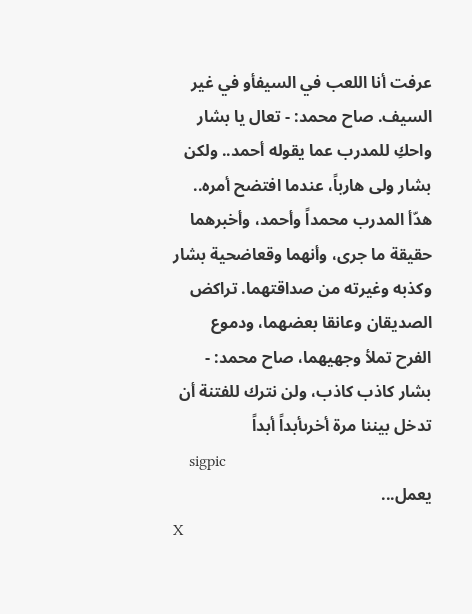عرفت أنا اللعب في السيفأو في غير السيف. صاح محمد: - تعال يا بشار واحكِ للمدرب عما يقوله أحمد.. ولكن بشار ولى هارباً، عندما افتضح أمره.. هدّأ المدرب محمداً وأحمد، وأخبرهما حقيقة ما جرى، وأنهما وقعاضحية بشار وكذبه وغيرته من صداقتهما. تراكض الصديقان وعانقا بعضهما، ودموع الفرح تملأ وجهيهما، صاح محمد: - بشار كاذب كاذب، ولن نترك للفتنة أن تدخل بيننا مرة أخرىأبداً أبداً
    sigpic
يعمل...
X